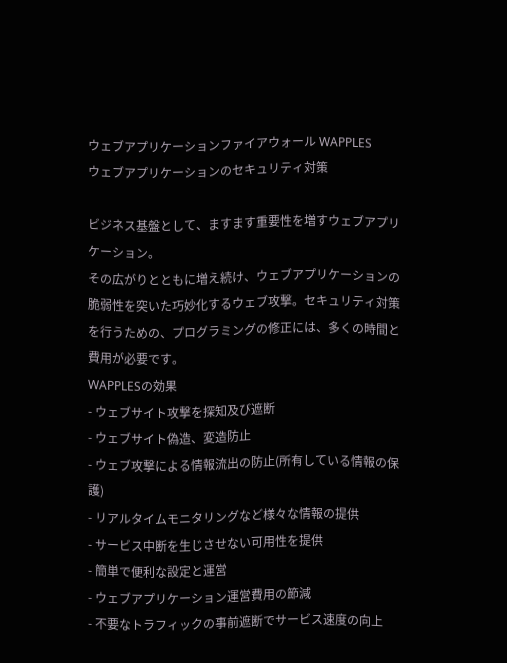ウェブアプリケーションファイアウォール WAPPLES
ウェブアプリケーションのセキュリティ対策

ビジネス基盤として、ますます重要性を増すウェブアプリケーション。
その広がりとともに増え続け、ウェブアプリケーションの脆弱性を突いた巧妙化するウェブ攻撃。セキュリティ対策を行うための、プログラミングの修正には、多くの時間と費用が必要です。
WAPPLESの効果
- ウェブサイト攻撃を探知及び遮断
- ウェブサイト偽造、変造防止
- ウェブ攻撃による情報流出の防止(所有している情報の保護)
- リアルタイムモニタリングなど様々な情報の提供
- サービス中断を生じさせない可用性を提供
- 簡単で便利な設定と運営
- ウェブアプリケーション運営費用の節減
- 不要なトラフィックの事前遮断でサービス速度の向上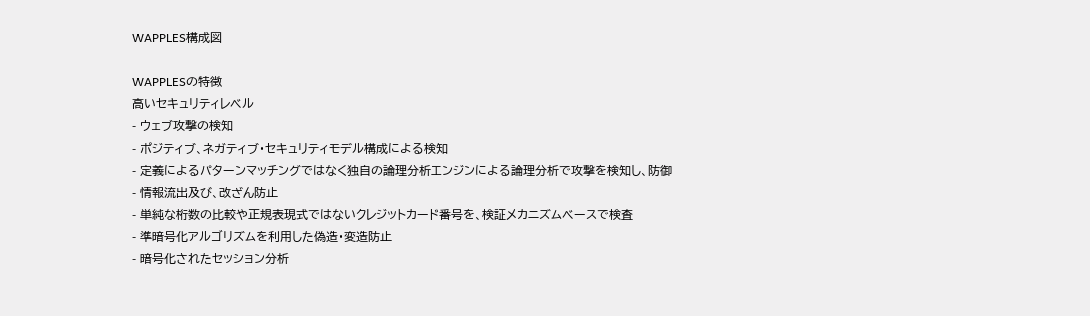WAPPLES構成図

WAPPLESの特徴
高いセキュリティレベル
- ウェブ攻撃の検知
- ポジティブ、ネガティブ・セキュリティモデル構成による検知
- 定義によるパターンマッチングではなく独自の論理分析エンジンによる論理分析で攻撃を検知し、防御
- 情報流出及び、改ざん防止
- 単純な桁数の比較や正規表現式ではないクレジットカード番号を、検証メカニズムベースで検査
- 準暗号化アルゴリズムを利用した偽造・変造防止
- 暗号化されたセッション分析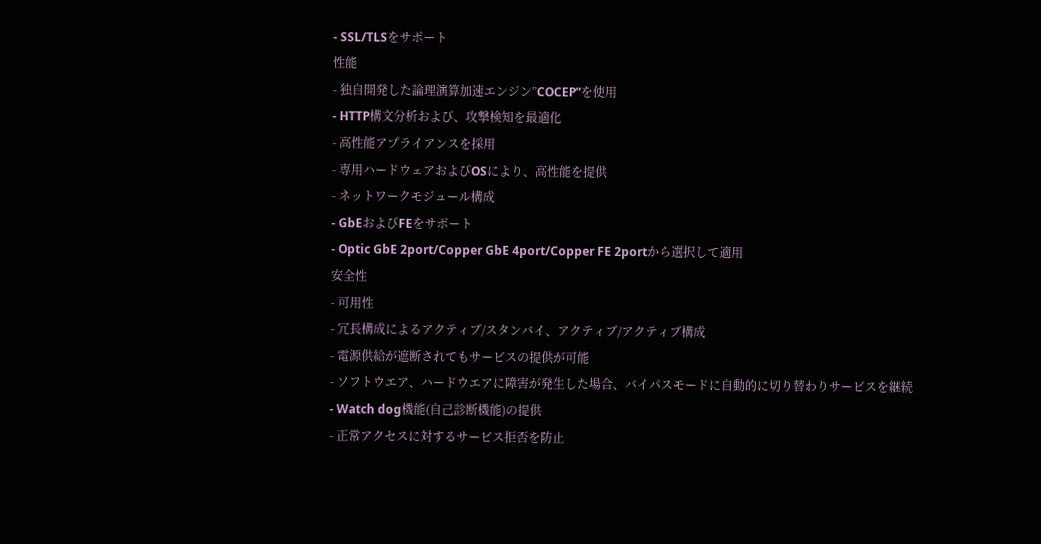- SSL/TLSをサポート
性能
- 独自開発した論理演算加速エンジン”COCEP”を使用
- HTTP構文分析および、攻撃検知を最適化
- 高性能アプライアンスを採用
- 専用ハードウェアおよびOSにより、高性能を提供
- ネットワークモジュール構成
- GbEおよびFEをサポート
- Optic GbE 2port/Copper GbE 4port/Copper FE 2portから選択して適用
安全性
- 可用性
- 冗長構成によるアクティブ/スタンバイ、アクティブ/アクティブ構成
- 電源供給が遮断されてもサービスの提供が可能
- ソフトウエア、ハードウエアに障害が発生した場合、バイパスモードに自動的に切り替わりサービスを継続
- Watch dog機能(自己診断機能)の提供
- 正常アクセスに対するサービス拒否を防止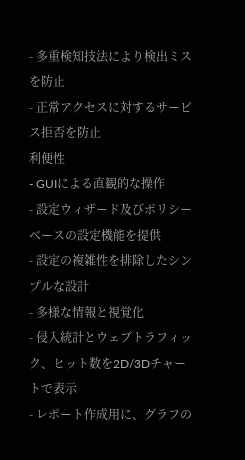- 多重検知技法により検出ミスを防止
- 正常アクセスに対するサービス拒否を防止
利便性
- GUIによる直観的な操作
- 設定ウィザード及びポリシーベースの設定機能を提供
- 設定の複雑性を排除したシンプルな設計
- 多様な情報と視覚化
- 侵入統計とウェブトラフィック、ヒット数を2D/3Dチャートで表示
- レポート作成用に、グラフの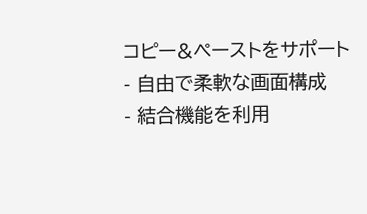コピー&ペーストをサポート
- 自由で柔軟な画面構成
- 結合機能を利用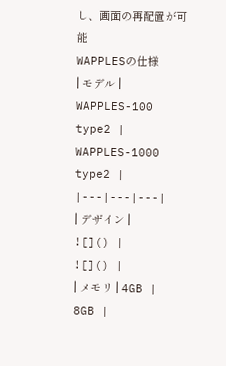し、画面の再配置が可能
WAPPLESの仕様
| モデル | WAPPLES-100 type2 | WAPPLES-1000 type2 |
|---|---|---|
| デザイン | ![]() |
![]() |
| メモリ | 4GB | 8GB |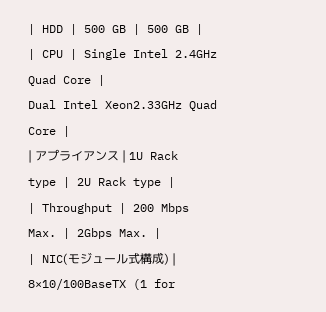| HDD | 500 GB | 500 GB |
| CPU | Single Intel 2.4GHz Quad Core |
Dual Intel Xeon2.33GHz Quad Core |
| アプライアンス | 1U Rack type | 2U Rack type |
| Throughput | 200 Mbps Max. | 2Gbps Max. |
| NIC(モジュール式構成) | 8×10/100BaseTX (1 for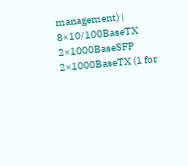management) |
8×10/100BaseTX 2×1000BaseSFP 2×1000BaseTX (1 for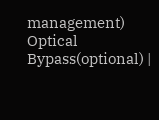management) Optical Bypass(optional) |